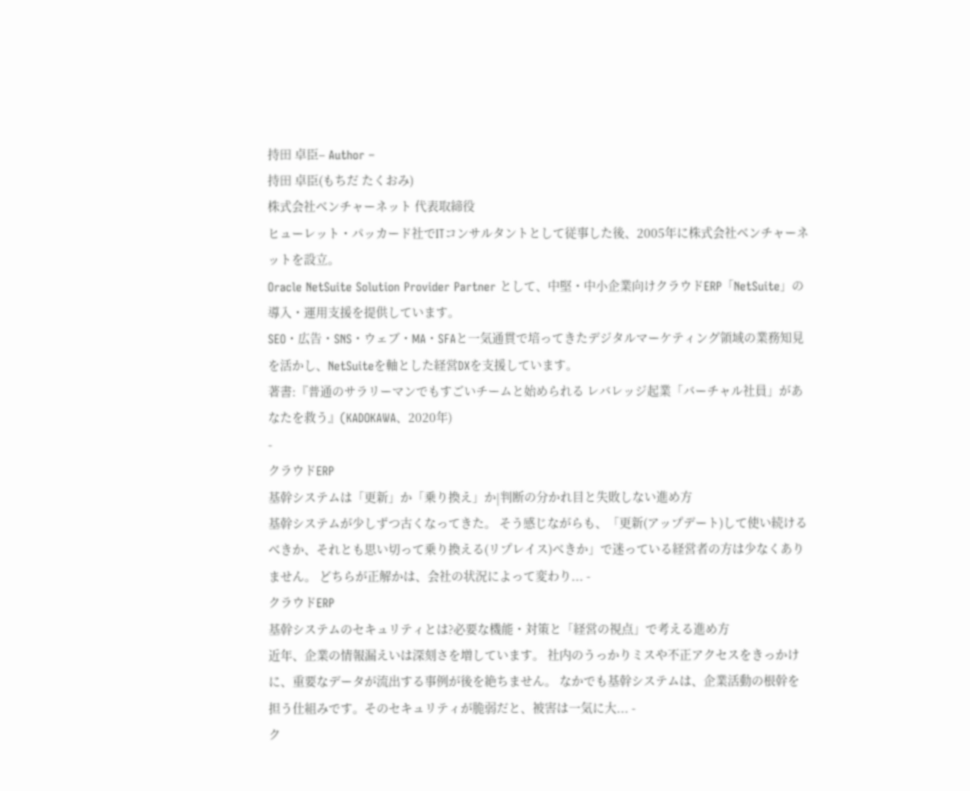持田 卓臣– Author –
持田 卓臣(もちだ たくおみ)
株式会社ベンチャーネット 代表取締役
ヒューレット・パッカード社でITコンサルタントとして従事した後、2005年に株式会社ベンチャーネットを設立。
Oracle NetSuite Solution Provider Partner として、中堅・中小企業向けクラウドERP「NetSuite」の導入・運用支援を提供しています。
SEO・広告・SNS・ウェブ・MA・SFAと一気通貫で培ってきたデジタルマーケティング領域の業務知見を活かし、NetSuiteを軸とした経営DXを支援しています。
著書:『普通のサラリーマンでもすごいチームと始められる レバレッジ起業「バーチャル社員」があなたを救う』(KADOKAWA、2020年)
-
クラウドERP
基幹システムは「更新」か「乗り換え」か|判断の分かれ目と失敗しない進め方
基幹システムが少しずつ古くなってきた。 そう感じながらも、「更新(アップデート)して使い続けるべきか、それとも思い切って乗り換える(リプレイス)べきか」で迷っている経営者の方は少なくありません。 どちらが正解かは、会社の状況によって変わり... -
クラウドERP
基幹システムのセキュリティとは?必要な機能・対策と「経営の視点」で考える進め方
近年、企業の情報漏えいは深刻さを増しています。 社内のうっかりミスや不正アクセスをきっかけに、重要なデータが流出する事例が後を絶ちません。 なかでも基幹システムは、企業活動の根幹を担う仕組みです。そのセキュリティが脆弱だと、被害は一気に大... -
ク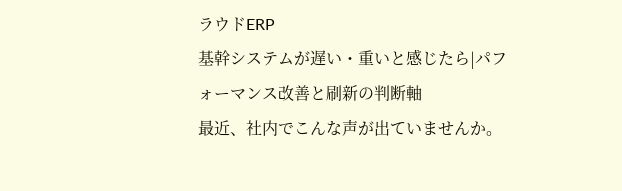ラウドERP
基幹システムが遅い・重いと感じたら|パフォーマンス改善と刷新の判断軸
最近、社内でこんな声が出ていませんか。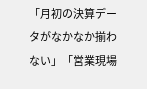「月初の決算データがなかなか揃わない」「営業現場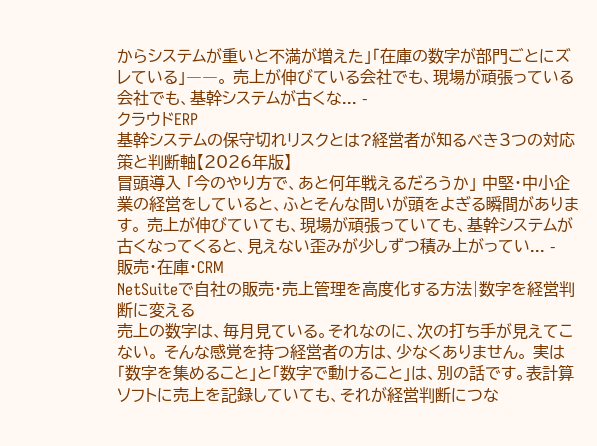からシステムが重いと不満が増えた」「在庫の数字が部門ごとにズレている」――。 売上が伸びている会社でも、現場が頑張っている会社でも、基幹システムが古くな... -
クラウドERP
基幹システムの保守切れリスクとは?経営者が知るべき3つの対応策と判断軸【2026年版】
冒頭導入 「今のやり方で、あと何年戦えるだろうか」 中堅・中小企業の経営をしていると、ふとそんな問いが頭をよぎる瞬間があります。 売上が伸びていても、現場が頑張っていても、基幹システムが古くなってくると、見えない歪みが少しずつ積み上がってい... -
販売・在庫・CRM
NetSuiteで自社の販売・売上管理を高度化する方法|数字を経営判断に変える
売上の数字は、毎月見ている。それなのに、次の打ち手が見えてこない。 そんな感覚を持つ経営者の方は、少なくありません。 実は「数字を集めること」と「数字で動けること」は、別の話です。表計算ソフトに売上を記録していても、それが経営判断につな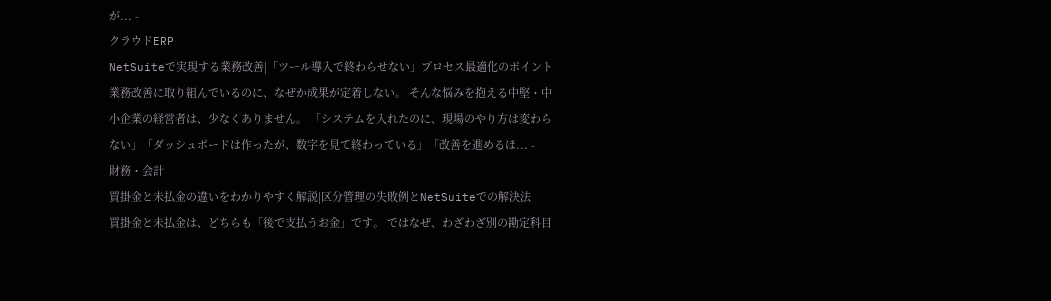が... -
クラウドERP
NetSuiteで実現する業務改善|「ツール導入で終わらせない」プロセス最適化のポイント
業務改善に取り組んでいるのに、なぜか成果が定着しない。 そんな悩みを抱える中堅・中小企業の経営者は、少なくありません。 「システムを入れたのに、現場のやり方は変わらない」「ダッシュボードは作ったが、数字を見て終わっている」「改善を進めるほ... -
財務・会計
買掛金と未払金の違いをわかりやすく解説|区分管理の失敗例とNetSuiteでの解決法
買掛金と未払金は、どちらも「後で支払うお金」です。 ではなぜ、わざわざ別の勘定科目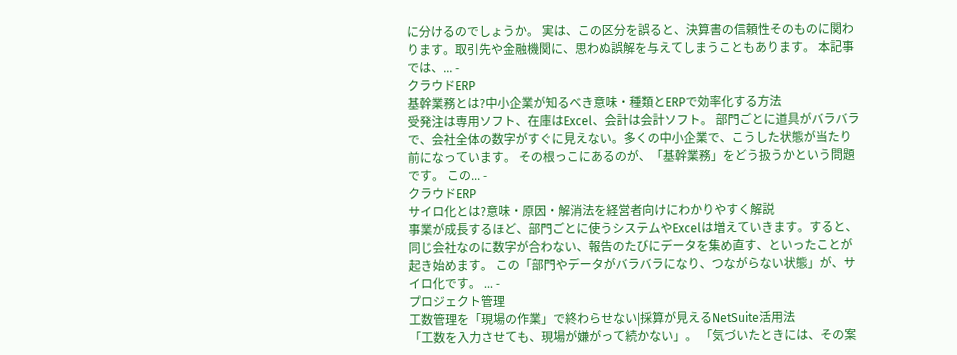に分けるのでしょうか。 実は、この区分を誤ると、決算書の信頼性そのものに関わります。取引先や金融機関に、思わぬ誤解を与えてしまうこともあります。 本記事では、... -
クラウドERP
基幹業務とは?中小企業が知るべき意味・種類とERPで効率化する方法
受発注は専用ソフト、在庫はExcel、会計は会計ソフト。 部門ごとに道具がバラバラで、会社全体の数字がすぐに見えない。多くの中小企業で、こうした状態が当たり前になっています。 その根っこにあるのが、「基幹業務」をどう扱うかという問題です。 この... -
クラウドERP
サイロ化とは?意味・原因・解消法を経営者向けにわかりやすく解説
事業が成長するほど、部門ごとに使うシステムやExcelは増えていきます。すると、同じ会社なのに数字が合わない、報告のたびにデータを集め直す、といったことが起き始めます。 この「部門やデータがバラバラになり、つながらない状態」が、サイロ化です。 ... -
プロジェクト管理
工数管理を「現場の作業」で終わらせない|採算が見えるNetSuite活用法
「工数を入力させても、現場が嫌がって続かない」。 「気づいたときには、その案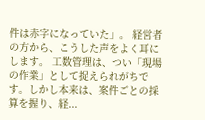件は赤字になっていた」。 経営者の方から、こうした声をよく耳にします。 工数管理は、つい「現場の作業」として捉えられがちです。しかし本来は、案件ごとの採算を握り、経...